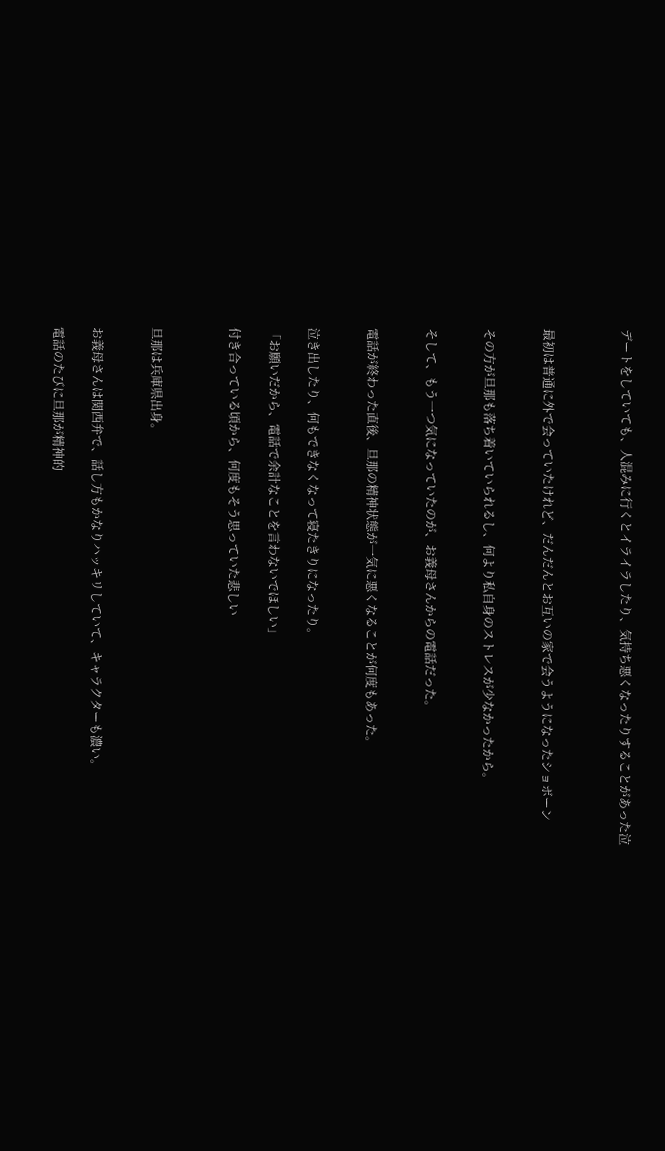デートをしていても、人混みに行くとイライラしたり、気持ち悪くなったりすることがあった泣



最初は普通に外で会っていたけれど、だんだんとお互いの家で会うようになったショボーン


その方が旦那も落ち着いていられるし、何より私自身のストレスが少なかったから。


そして、もう一つ気になっていたのが、お義母さんからの電話だった。


電話が終わった直後、旦那の精神状態が一気に悪くなることが何度もあった。


泣き出したり、何もできなくなって寝たきりになったり。

「お願いだから、電話で余計なことを言わないでほしい」

付き合っている頃から、何度もそう思っていた悲しい



旦那は兵庫県出身。


お義母さんは関西弁で、話し方もかなりハッキリしていて、キャラクターも濃い。

電話のたびに旦那が精神的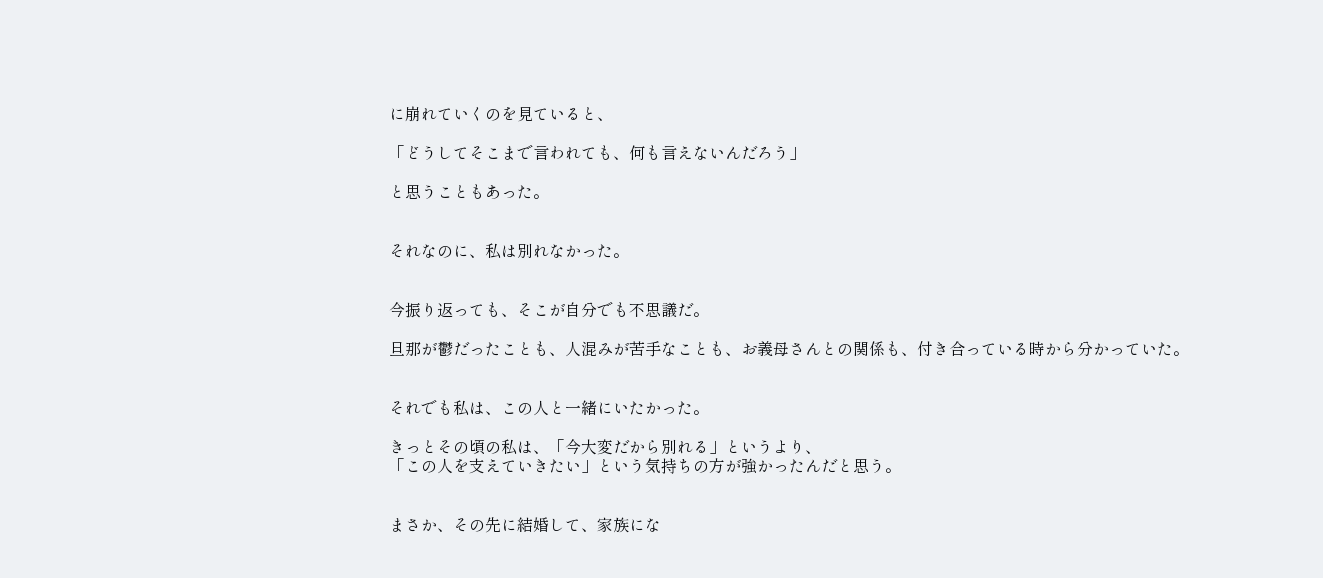に崩れていくのを見ていると、

「どうしてそこまで言われても、何も言えないんだろう」

と思うこともあった。


それなのに、私は別れなかった。


今振り返っても、そこが自分でも不思議だ。

旦那が鬱だったことも、人混みが苦手なことも、お義母さんとの関係も、付き合っている時から分かっていた。


それでも私は、この人と一緒にいたかった。

きっとその頃の私は、「今大変だから別れる」というより、
「この人を支えていきたい」という気持ちの方が強かったんだと思う。


まさか、その先に結婚して、家族にな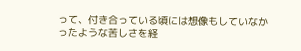って、付き合っている頃には想像もしていなかったような苦しさを経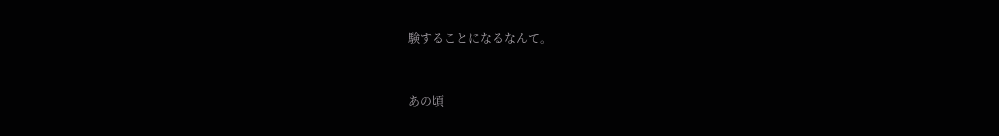験することになるなんて。


あの頃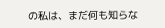の私は、まだ何も知らな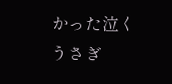かった泣くうさぎ